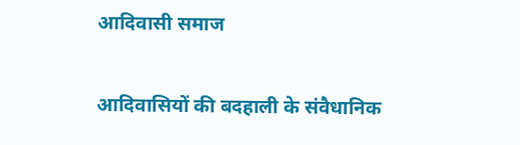आदिवासी समाज

आदिवासियों की बदहाली के संवैधानिक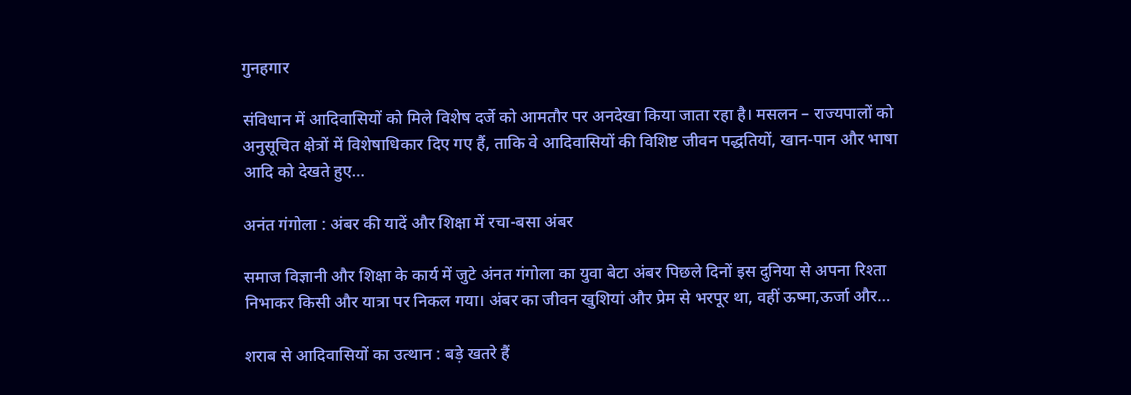गुनहगार

संविधान में आदिवासियों को मिले विशेष दर्जे को आमतौर पर अनदेखा किया जाता रहा है। मसलन – राज्यपालों को अनुसूचित क्षेत्रों में विशेषाधिकार दिए गए हैं, ताकि वे आदिवासियों की विशिष्ट जीवन पद्धतियों, खान-पान और भाषा आदि को देखते हुए…

अनंत गंगोला : अंबर की यादें और शिक्षा में रचा-बसा अंबर

समाज विज्ञानी और शिक्षा के कार्य में जुटे अंनत गंगोला का युवा बेटा अंबर पिछले दिनों इस दुनिया से अपना रिश्ता निभाकर किसी और यात्रा पर निकल गया। अंबर का जीवन खुशियां और प्रेम से भरपूर था, वहीं ऊष्मा,ऊर्जा और…

शराब से आदिवासियों का उत्‍थान : बड़े खतरे हैं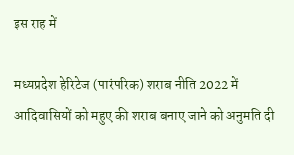इस राह में

मध्यप्रदेश हेरिटेज (पारंपरिक) शराब नीति 2022 में आदिवासियों को महुए की शराब बनाए जाने को अनुमति दी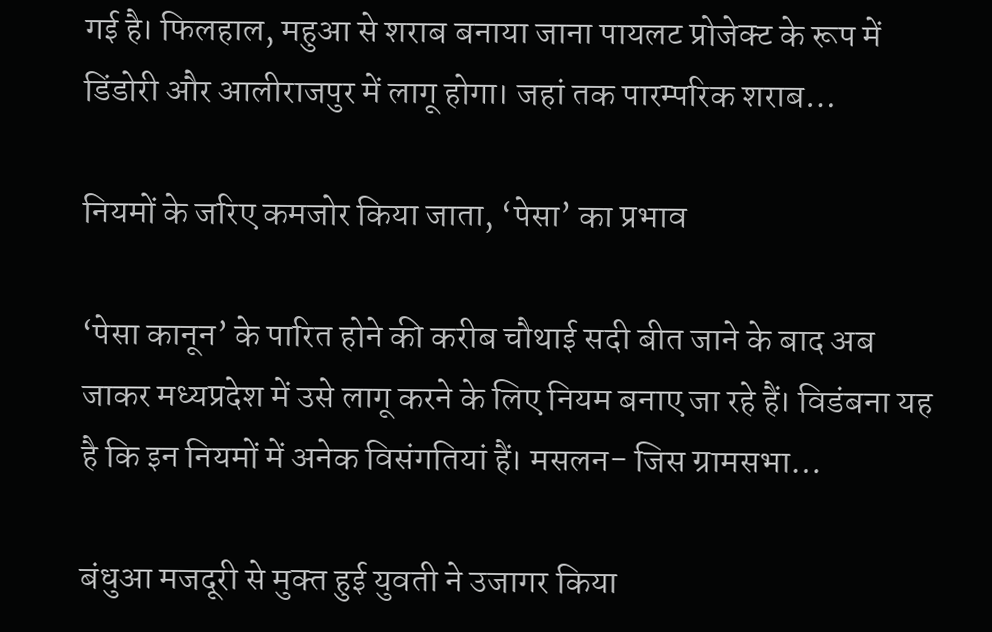गई है। फिलहाल, महुआ से शराब बनाया जाना पायलट प्रोजेक्ट के रूप में डिंडोरी और आलीराजपुर में लागू होगा। जहां तक पारम्परिक शराब…

नियमों के जरिए कमजोर किया जाता, ‘पेसा’ का प्रभाव

‘पेसा कानून’ के पारित होने की करीब चौथाई सदी बीत जाने के बाद अब जाकर मध्यप्रदेश में उसे लागू करने के लिए नियम बनाए जा रहे हैं। विडंबना यह है कि इन नियमों में अनेक विसंगतियां हैं। मसलन- जिस ग्रामसभा…

बंधुआ मजदूरी से मुक्‍त हुई युवती ने उजागर किया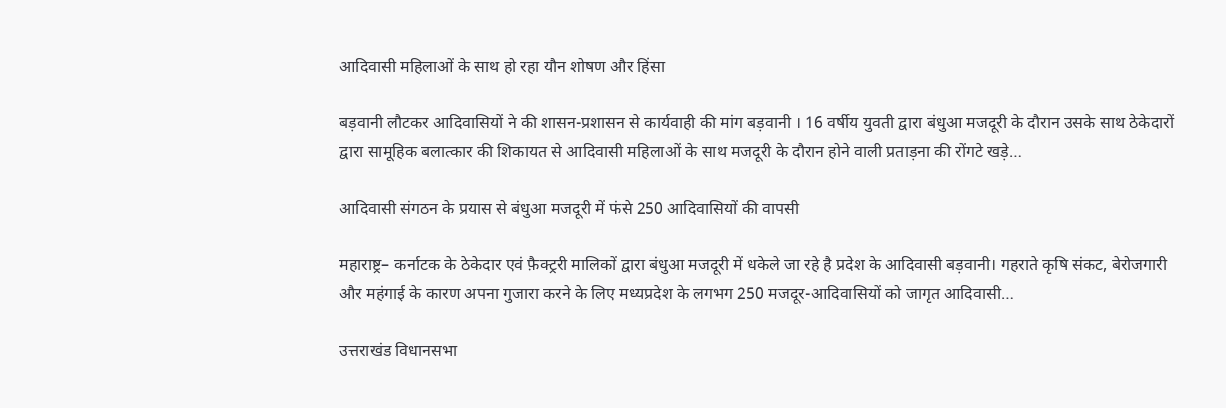आदिवासी महिलाओं के साथ हो रहा यौन शोषण और हिंसा

बड़वानी लौटकर आदिवासियों ने की शासन-प्रशासन से कार्यवाही की मांग बड़वानी । 16 वर्षीय युवती द्वारा बंधुआ मजदूरी के दौरान उसके साथ ठेकेदारों द्वारा सामूहिक बलात्कार की शिकायत से आदिवासी महिलाओं के साथ मजदूरी के दौरान होने वाली प्रताड़ना की रोंगटे खड़े…

आदिवासी संगठन के प्रयास से बंधुआ मजदूरी में फंसे 250 आदिवासियों की वापसी

महाराष्ट्र– कर्नाटक के ठेकेदार एवं फ़ैक्ट्ररी मालिकों द्वारा बंधुआ मजदूरी में धकेले जा रहे है प्रदेश के आदिवासी बड़वानी। गहराते कृषि संकट, बेरोजगारी और महंगाई के कारण अपना गुजारा करने के लिए मध्‍यप्रदेश के लगभग 250 मजदूर-आदिवासियों को जागृत आदिवासी…

उत्तराखंड विधानसभा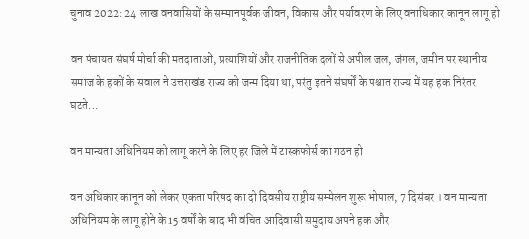चुनाव 2022: 24 लाख वनवासियों के सम्मानपूर्वक जीवन, विकास और पर्यावरण के लिए वनाधिकार कानून लागू हो

वन पंचायत संघर्ष मोर्चा की मतदाताओं, प्रत्याशियों और राजनीतिक दलों से अपील जल, जंगल, जमीन पर स्थानीय समाज के हकों के सवाल ने उत्तराखंड राज्य को जन्म दिया था, परंतु इतने संघर्षों के पश्चात राज्य में यह हक निरंतर घटते…

वन मान्यता अधिनियम को लागू करने के लिए हर जिले में टास्कफोर्स का गठन हो

वन अधिकार कानून को लेकर एकता परिषद का दो दिवसीय राष्ट्रीय सम्मेलन शुरू भोपाल, 7 दिसंबर । वन मान्यता अधिनियम के लागू होने के 15 वर्षों के बाद भी वंचित आदिवासी समुदाय अपने हक और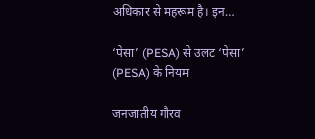अधिकार से महरूम है। इन…

‘पेसा’ (PESA) से उलट ‘पेसा’ (PESA) के नियम

जनजातीय गौरव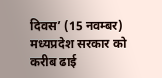दिवस’ (15 नवम्बर) मध्यप्रदेश सरकार को करीब ढाई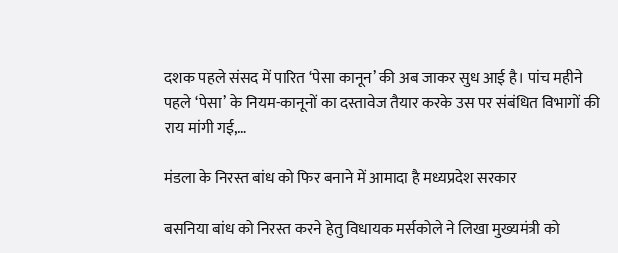दशक पहले संसद में पारित ‘पेसा कानून’ की अब जाकर सुध आई है। पांच महीने पहले ‘पेसा’ के नियम-कानूनों का दस्तावेज तैयार करके उस पर संबंधित विभागों की राय मांगी गई,…

मंडला के निरस्त बांध को फिर बनाने में आमादा है मध्यप्रदेश सरकार

बसनिया बांध को निरस्त करने हेतु विधायक मर्सकोले ने लिखा मुख्यमंत्री को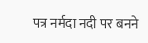पत्र नर्मदा नदी पर बनने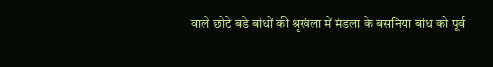वाले छोटे बडे बांधों की श्रृखंला में मंडला के बसनिया बांध को पूर्व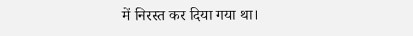में निरस्‍त कर दिया गया था।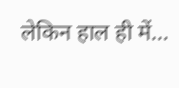लेकिन हाल ही में…